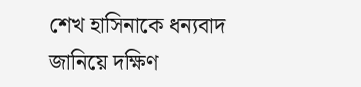শেখ হাসিনাকে ধন্যবাদ জানিয়ে দক্ষিণ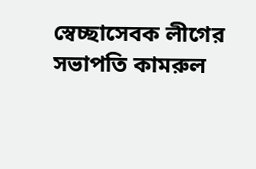স্বেচ্ছাসেবক লীগের সভাপতি কামরুল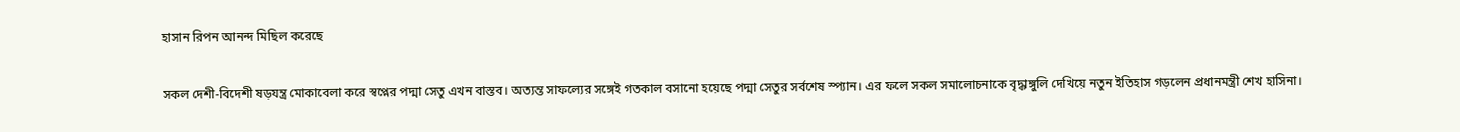হাসান রিপন আনন্দ মিছিল করেছে

সকল দেশী-বিদেশী ষড়যন্ত্র মোকাবেলা করে স্বপ্নের পদ্মা সেতু এখন বাস্তব। অত্যন্ত সাফল্যের সঙ্গেই গতকাল বসানো হয়েছে পদ্মা সেতুর সর্বশেষ স্প্যান। এর ফলে সকল সমালোচনাকে বৃদ্ধাঙ্গুলি দেখিয়ে নতুন ইতিহাস গড়লেন প্রধানমন্ত্রী শেখ হাসিনা।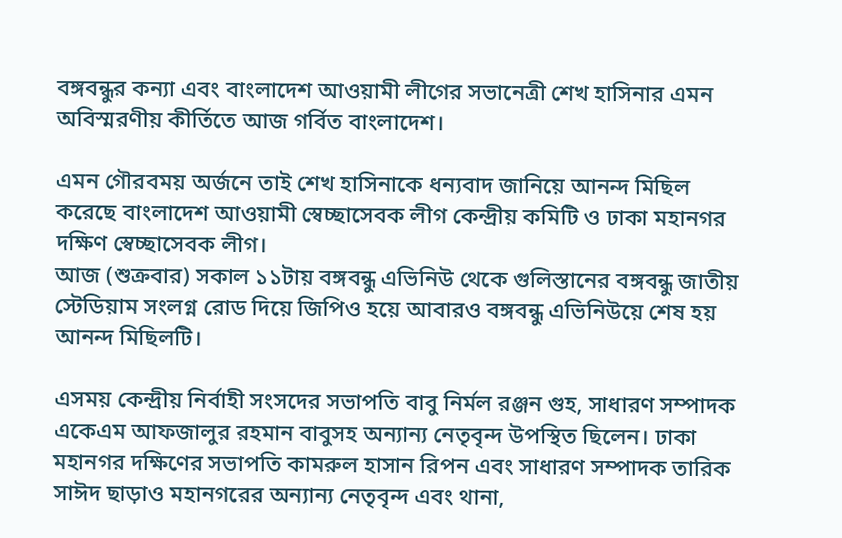বঙ্গবন্ধুর কন্যা এবং বাংলাদেশ আওয়ামী লীগের সভানেত্রী শেখ হাসিনার এমন অবিস্মরণীয় কীর্তিতে আজ গর্বিত বাংলাদেশ।

এমন গৌরবময় অর্জনে তাই শেখ হাসিনাকে ধন্যবাদ জানিয়ে আনন্দ মিছিল করেছে বাংলাদেশ আওয়ামী স্বেচ্ছাসেবক লীগ কেন্দ্রীয় কমিটি ও ঢাকা মহানগর দক্ষিণ স্বেচ্ছাসেবক লীগ।
আজ (শুক্রবার) সকাল ১১টায় বঙ্গবন্ধু এভিনিউ থেকে গুলিস্তানের বঙ্গবন্ধু জাতীয় স্টেডিয়াম সংলগ্ন রোড দিয়ে জিপিও হয়ে আবারও বঙ্গবন্ধু এভিনিউয়ে শেষ হয় আনন্দ মিছিলটি।

এসময় কেন্দ্রীয় নির্বাহী সংসদের সভাপতি বাবু নির্মল রঞ্জন গুহ, সাধারণ সম্পাদক একেএম আফজালুর রহমান বাবুসহ অন্যান্য নেতৃবৃন্দ উপস্থিত ছিলেন। ঢাকা মহানগর দক্ষিণের সভাপতি কামরুল হাসান রিপন এবং সাধারণ সম্পাদক তারিক সাঈদ ছাড়াও মহানগরের অন্যান্য নেতৃবৃন্দ এবং থানা,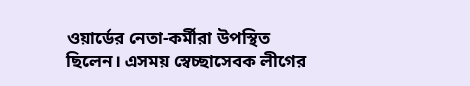ওয়ার্ডের নেতা-কর্মীরা উপস্থিত ছিলেন। এসময় স্বেচ্ছাসেবক লীগের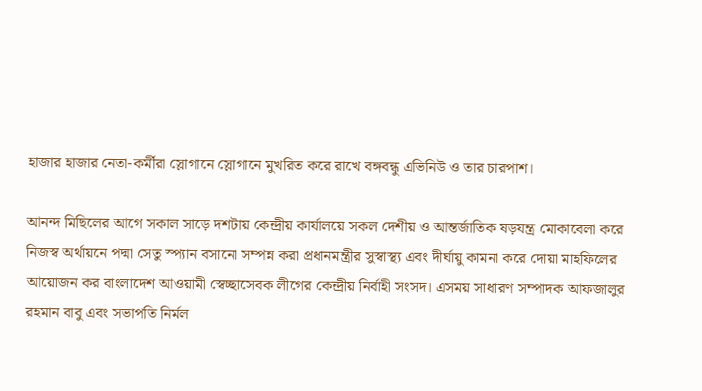হাজার হাজার নেতা-কর্মীরা স্লোগানে স্লোগানে মুখরিত করে রাখে বঙ্গবন্ধু এভিনিউ ও তার চারপাশ।

আনন্দ মিছিলের আগে সকাল সাড়ে দশটায় কেন্দ্রীয় কার্যালয়ে সকল দেশীয় ও আন্তর্জাতিক ষড়যন্ত্র মোকাবেলা করে নিজস্ব অর্থায়নে পদ্মা সেতু স্প্যান বসানো সম্পন্ন করা প্রধানমন্ত্রীর সুস্বাস্থ্য এবং দীর্ঘায়ু কামনা করে দোয়া মাহফিলের আয়োজন কর বাংলাদেশ আওয়ামী স্বেচ্ছাসেবক লীগের কেন্দ্রীয় নির্বাহী সংসদ। এসময় সাধারণ সম্পাদক আফজালুর রহমান বাবু এবং সভাপতি নির্মল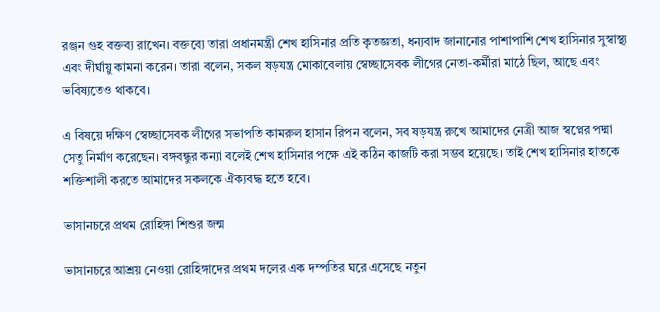রঞ্জন গুহ বক্তব্য রাখেন। বক্তব্যে তারা প্রধানমন্ত্রী শেখ হাসিনার প্রতি কৃতজ্ঞতা, ধন্যবাদ জানানোর পাশাপাশি শেখ হাসিনার সুস্বাস্থ্য এবং দীর্ঘায়ু কামনা করেন। তারা বলেন, সকল ষড়যন্ত্র মোকাবেলায় স্বেচ্ছাসেবক লীগের নেতা-কর্মীরা মাঠে ছিল, আছে এবং ভবিষ্যতেও থাকবে।

এ বিষয়ে দক্ষিণ স্বেচ্ছাসেবক লীগের সভাপতি কামরুল হাসান রিপন বলেন, সব ষড়যন্ত্র রুখে আমাদের নেত্রী আজ স্বপ্নের পদ্মা সেতু নির্মাণ করেছেন। বঙ্গবন্ধুর কন্যা বলেই শেখ হাসিনার পক্ষে এই কঠিন কাজটি করা সম্ভব হয়েছে। তাই শেখ হাসিনার হাতকে শক্তিশালী করতে আমাদের সকলকে ঐক্যবদ্ধ হতে হবে।

ভাসানচরে প্রথম রোহিঙ্গা শিশুর জন্ম

ভাসানচরে আশ্রয় নেওয়া রোহিঙ্গাদের প্রথম দলের এক দম্পতির ঘরে এসেছে নতুন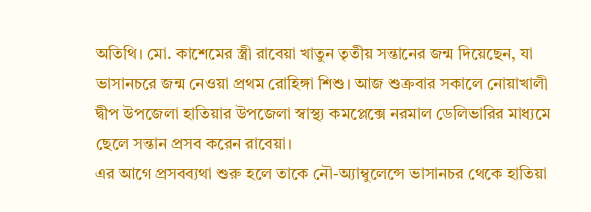অতিথি। মো. কাশেমের স্ত্রী রাবেয়া খাতুন তৃতীয় সন্তানের জন্ম দিয়েছেন, যা ভাসানচরে জন্ম নেওয়া প্রথম রোহিঙ্গা শিশু। আজ শুক্রবার সকালে নোয়াখালী দ্বীপ উপজেলা হাতিয়ার উপজেলা স্বাস্থ্য কমপ্লেক্সে নরমাল ডেলিভারির মাধ্যমে ছেলে সন্তান প্রসব করেন রাবেয়া।
এর আগে প্রসবব্যথা শুরু হলে তাকে নৌ-অ্যাম্বুলেন্সে ভাসানচর থেকে হাতিয়া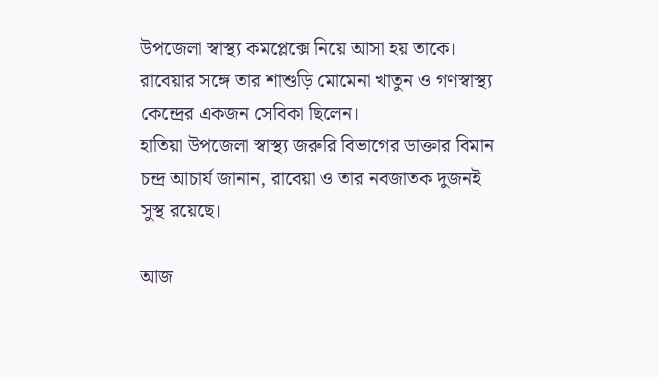উপজেলা স্বাস্থ্য কমপ্লেক্সে নিয়ে আসা হয় তাকে। রাবেয়ার সঙ্গে তার শাশুড়ি মোমেনা খাতুন ও গণস্বাস্থ্য কেন্দ্রের একজন সেবিকা ছিলেন।
হাতিয়া উপজেলা স্বাস্থ্য জরুরি বিভাগের ডাক্তার বিমান চন্দ্র আচার্য জানান, রাবেয়া ও তার নবজাতক দুজনই সুস্থ রয়েছে।

আজ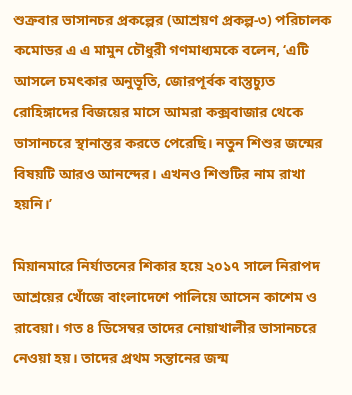শুক্রবার ভাসানচর প্রকল্পের (আশ্রয়ণ প্রকল্প-৩) পরিচালক কমোডর এ এ মামুন চৌধুরী গণমাধ্যমকে বলেন, ‘এটি আসলে চমৎকার অনুভূতি, জোরপূর্বক বাস্তুচ্যুত রোহিঙ্গাদের বিজয়ের মাসে আমরা কক্সবাজার থেকে ভাসানচরে স্থানান্তর করতে পেরেছি। নতুন শিশুর জন্মের বিষয়টি আরও আনন্দের। এখনও শিশুটির নাম রাখা হয়নি।’

মিয়ানমারে নির্যাতনের শিকার হয়ে ২০১৭ সালে নিরাপদ আশ্রয়ের খোঁজে বাংলাদেশে পালিয়ে আসেন কাশেম ও রাবেয়া। গত ৪ ডিসেম্বর তাদের নোয়াখালীর ভাসানচরে নেওয়া হয়। তাদের প্রথম সন্তানের জন্ম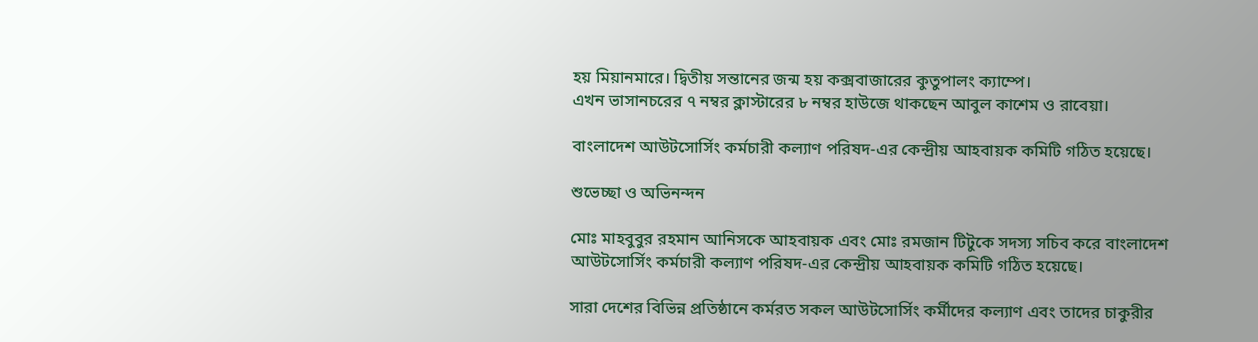হয় মিয়ানমারে। দ্বিতীয় সন্তানের জন্ম হয় কক্সবাজারের কুতুপালং ক্যাম্পে।
এখন ভাসানচরের ৭ নম্বর ক্লাস্টারের ৮ নম্বর হাউজে থাকছেন আবুল কাশেম ও রাবেয়া।

বাংলাদেশ আউটসোর্সিং কর্মচারী কল্যাণ পরিষদ-এর কেন্দ্রীয় আহবায়ক কমিটি গঠিত হয়েছে।

শুভেচ্ছা ও অভিনন্দন

মোঃ মাহবুবুর রহমান আনিসকে আহবায়ক এবং মোঃ রমজান টিটুকে সদস্য সচিব করে বাংলাদেশ আউটসোর্সিং কর্মচারী কল্যাণ পরিষদ-এর কেন্দ্রীয় আহবায়ক কমিটি গঠিত হয়েছে।

সারা দেশের বিভিন্ন প্রতিষ্ঠানে কর্মরত সকল আউটসোর্সিং কর্মীদের কল্যাণ এবং তাদের চাকুরীর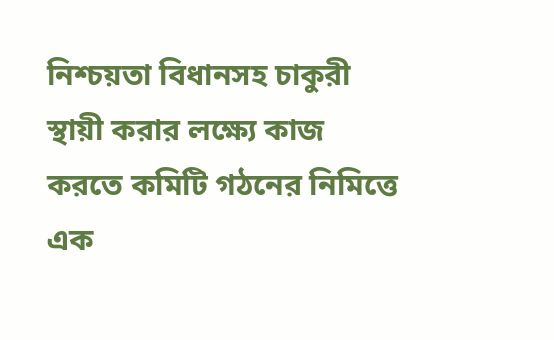নিশ্চয়তা বিধানসহ চাকুরী স্থায়ী করার লক্ষ্যে কাজ করতে কমিটি গঠনের নিমিত্তে এক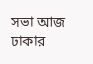সভা আজ ঢাকার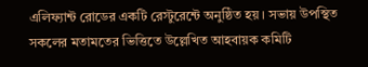এলিফ্যান্ট রোডের একটি রেস্টুরেন্টে অনুষ্ঠিত হয়। সভায় উপস্থিত সকলের মতামতের ভিত্তিতে উল্লেখিত আহবায়ক কমিটি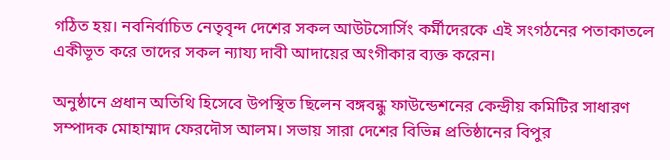গঠিত হয়। নবনির্বাচিত নেতৃবৃন্দ দেশের সকল আউটসোর্সিং কর্মীদেরকে এই সংগঠনের পতাকাতলে একীভূত করে তাদের সকল ন্যায্য দাবী আদায়ের অংগীকার ব্যক্ত করেন।

অনুষ্ঠানে প্রধান অতিথি হিসেবে উপস্থিত ছিলেন বঙ্গবন্ধু ফাউন্ডেশনের কেন্দ্রীয় কমিটির সাধারণ সম্পাদক মোহাম্মাদ ফেরদৌস আলম। সভায় সারা দেশের বিভিন্ন প্রতিষ্ঠানের বিপুর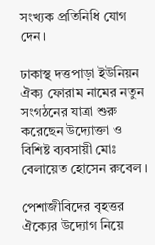সংখ্যক প্রতিনিধি যোগ দেন।

ঢাকাস্থ দত্তপাড়া ইউনিয়ন ঐক্য ফোরাম নামের নতুন সংগঠনের যাত্রা শুরু করেছেন উদ্যোক্তা ও বিশিষ্ট ব্যবসায়ী মোঃ বেলায়েত হোসেন রুবেল ।

পেশাজীবিদের বৃহত্তর ঐক্যের উদ্যোগ নিয়ে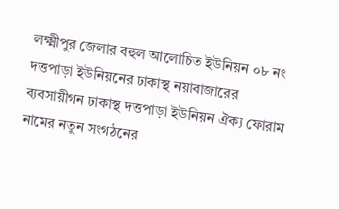লক্ষ্মীপুর জেলার বহুল আলোচিত ইউনিয়ন ০৮ নং দত্তপাড়া ইউনিয়নের ঢাকাস্থ নয়াবাজারের ব্যবসায়ীগন ঢাকাস্থ দত্তপাড়া ইউনিয়ন ঐক্য ফোরাম নামের নতুন সংগঠনের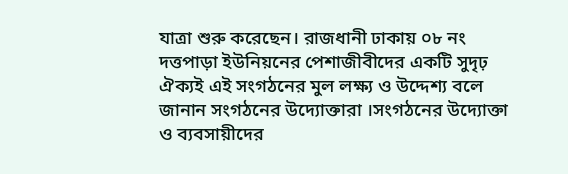যাত্রা শুরু করেছেন। রাজধানী ঢাকায় ০৮ নং দত্তপাড়া ইউনিয়নের পেশাজীবীদের একটি সুদৃঢ় ঐক্যই এই সংগঠনের মুল লক্ষ্য ও উদ্দেশ্য বলে জানান সংগঠনের উদ্যোক্তারা ।সংগঠনের উদ্যোক্তা ও ব্যবসায়ীদের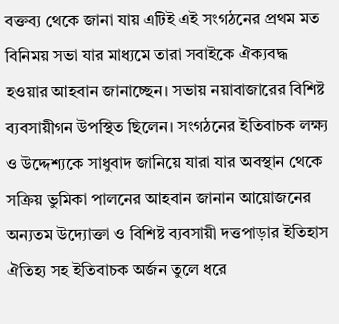বক্তব্য থেকে জানা যায় এটিই এই সংগঠনের প্রথম মত বিনিময় সভা যার মাধ্যমে তারা সবাইকে ঐক্যবদ্ধ হওয়ার আহবান জানাচ্ছেন। সভায় নয়াবাজারের বিশিষ্ট ব্যবসায়ীগন উপস্থিত ছিলেন। সংগঠনের ইতিবাচক লক্ষ্য ও উদ্দেশ্যকে সাধুবাদ জানিয়ে যারা যার অবস্থান থেকে সক্রিয় ভুমিকা পালনের আহবান জানান আয়োজনের অন্যতম উদ্যোক্তা ও বিশিষ্ট ব্যবসায়ী দত্তপাড়ার ইতিহাস ঐতিহ্য সহ ইতিবাচক অর্জন তুলে ধরে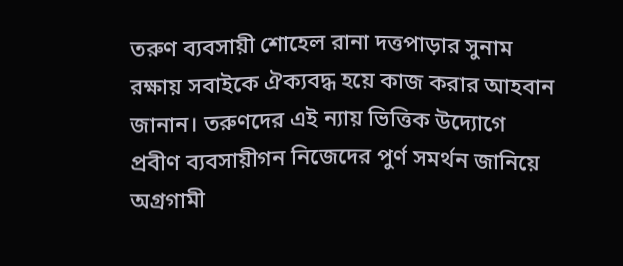তরুণ ব্যবসায়ী শোহেল রানা দত্তপাড়ার সুনাম রক্ষায় সবাইকে ঐক্যবদ্ধ হয়ে কাজ করার আহবান জানান। তরুণদের এই ন্যায় ভিত্তিক উদ্যোগে প্রবীণ ব্যবসায়ীগন নিজেদের পুর্ণ সমর্থন জানিয়ে অগ্রগামী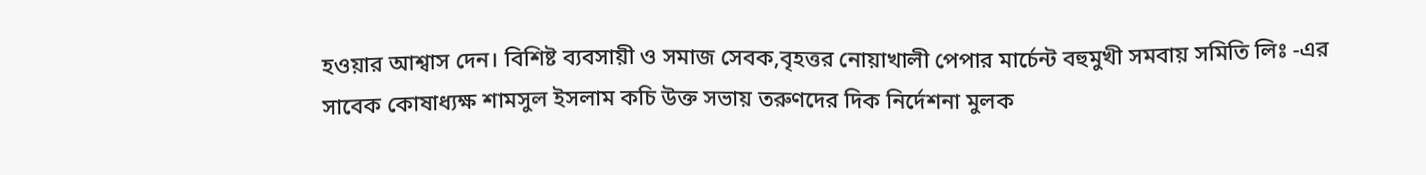হওয়ার আশ্বাস দেন। বিশিষ্ট ব্যবসায়ী ও সমাজ সেবক,বৃহত্তর নোয়াখালী পেপার মার্চেন্ট বহুমুখী সমবায় সমিতি লিঃ -এর সাবেক কোষাধ্যক্ষ শামসুল ইসলাম কচি উক্ত সভায় তরুণদের দিক নির্দেশনা মুলক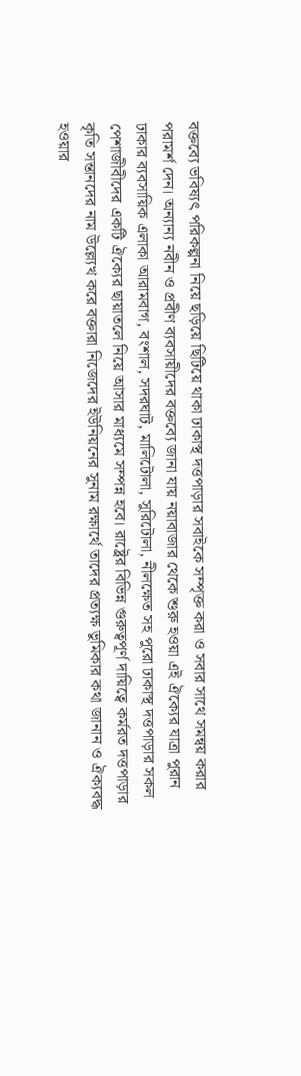বক্তব্যে ভবিষ্যৎ পরিকল্পনা নিয়ে ছড়িয়ে ছিটিয়ে থাকা ঢাকাস্থ দত্তপাড়ার সবাইকে সম্পৃক্ত করা ও সবার সাথে সমন্বয় করার পরামর্শ দেন। অন্যান্য নবীন ও প্রবীণ ব্যবসায়ীদের বক্তব্যে জানা যায় নয়াবাজার থেকে শুরু হওয়া এই ঐক্যের যাত্রা পুরান ঢাকার ব্যবসায়িক এলাকা আরামবাগ, বংশাল, সদরঘাট, মালিটোলা, সুরিটোলা, নীলক্ষেত সহ পুরো ঢাকাস্থ দত্তপাড়ার সকল পেশাজীবীদের একটি ঐক্যের ছায়াতলে নিয়ে আসার মাধ্যমে সম্পন্ন হবে। রাষ্ট্রের বিভিন্ন গুরুত্বপূর্ণ দায়িত্বে কর্মরত দত্তপাড়ার কৃতি সন্তানদের নাম উল্ল্যেখ করে বক্তারা নিজেদের ইউনিয়নের সুনাম রক্ষার্থে তাদের প্রত্যক্ষ ভুমিকার কথা জানান ও ঐক্যবদ্ধ হওয়ার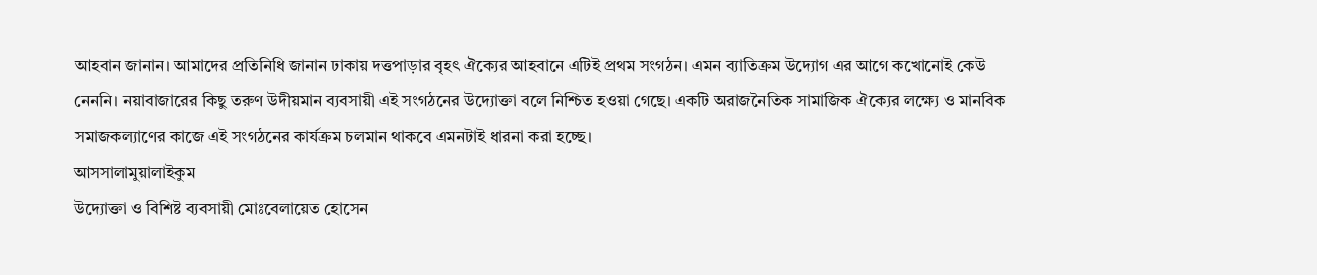আহবান জানান। আমাদের প্রতিনিধি জানান ঢাকায় দত্তপাড়ার বৃহৎ ঐক্যের আহবানে এটিই প্রথম সংগঠন। এমন ব্যাতিক্রম উদ্যোগ এর আগে কখোনোই কেউ নেননি। নয়াবাজারের কিছু তরুণ উদীয়মান ব্যবসায়ী এই সংগঠনের উদ্যোক্তা বলে নিশ্চিত হওয়া গেছে। একটি অরাজনৈতিক সামাজিক ঐক্যের লক্ষ্যে ও মানবিক সমাজকল্যাণের কাজে এই সংগঠনের কার্যক্রম চলমান থাকবে এমনটাই ধারনা করা হচ্ছে।
আসসালামুয়ালাইকুম
উদ্যোক্তা ও বিশিষ্ট ব্যবসায়ী মোঃবেলায়েত হোসেন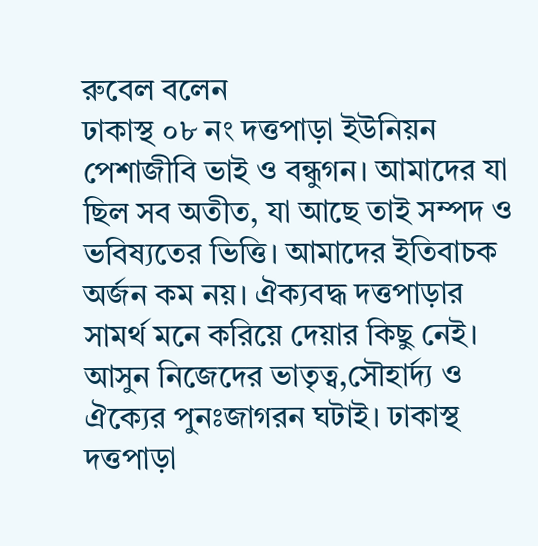রুবেল বলেন
ঢাকাস্থ ০৮ নং দত্তপাড়া ইউনিয়ন পেশাজীবি ভাই ও বন্ধুগন। আমাদের যা ছিল সব অতীত, যা আছে তাই সম্পদ ও ভবিষ্যতের ভিত্তি। আমাদের ইতিবাচক অর্জন কম নয়। ঐক্যবদ্ধ দত্তপাড়ার সামর্থ মনে করিয়ে দেয়ার কিছু নেই। আসুন নিজেদের ভাতৃত্ব,সৌহার্দ্য ও ঐক্যের পুনঃজাগরন ঘটাই। ঢাকাস্থ দত্তপাড়া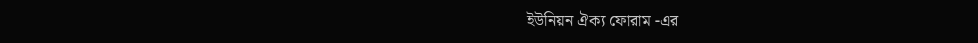ইউনিয়ন ঐক্য ফোরাম -এর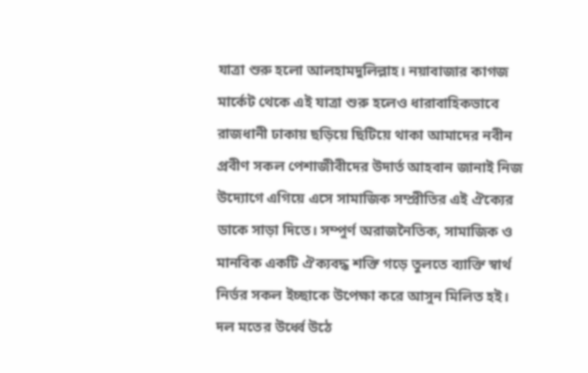যাত্রা শুরু হলো আলহামদুলিল্লাহ। নয়াবাজার কাগজ মার্কেট থেকে এই যাত্রা শুরু হলেও ধারাবাহিকভাবে রাজধানী ঢাকায় ছড়িয়ে ছিটিয়ে থাকা আমাদের নবীন প্রবীণ সকল পেশাজীবীদের উদার্ত আহবান জানাই নিজ উদ্যোগে এগিয়ে এসে সামাজিক সম্প্রীতির এই ঐক্যের ডাকে সাড়া দিতে। সম্পুর্ণ অরাজনৈতিক, সামাজিক ও মানবিক একটি ঐক্যবদ্ধ শক্তি গড়ে তুলতে ব্যাক্তি স্বার্থ নির্ভর সকল ইচ্ছাকে উপেক্ষা করে আসুন মিলিত হই।
দল মতের উর্ধ্বে উঠে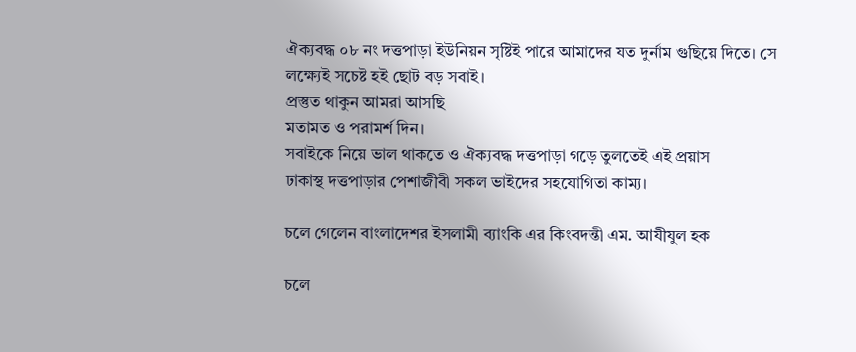ঐক্যবদ্ধ ০৮ নং দত্তপাড়া ইউনিয়ন সৃষ্টিই পারে আমাদের যত দুর্নাম গুছিয়ে দিতে। সে লক্ষ্যেই সচেষ্ট হই ছোট বড় সবাই।
প্রস্তুত থাকুন আমরা আসছি
মতামত ও পরামর্শ দিন।
সবাইকে নিয়ে ভাল থাকতে ও ঐক্যবদ্ধ দত্তপাড়া গড়ে তুলতেই এই প্রয়াস
ঢাকাস্থ দত্তপাড়ার পেশাজীবী সকল ভাইদের সহযোগিতা কাম্য।

চলে গেলেন বাংলাদেশর ইসলামী ব্যাংকি এর কিংবদন্তী এম. আযীযুল হক

চলে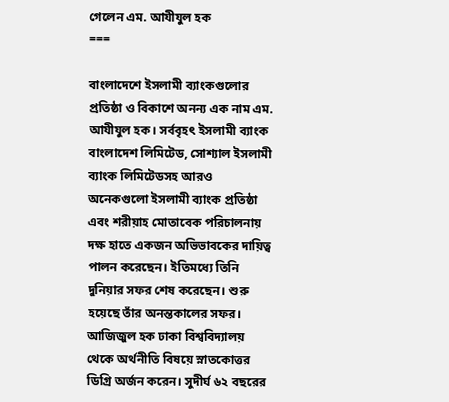গেলেন এম. আযীযুল হক
===

বাংলাদেশে ইসলামী ব্যাংকগুলোর প্রতিষ্ঠা ও বিকাশে অনন্য এক নাম এম. আযীযুল হক। সর্ববৃহৎ ইসলামী ব্যাংক বাংলাদেশ লিমিটেড, সোশ্যাল ইসলামী ব্যাংক লিমিটেডসহ আরও অনেকগুলো ইসলামী ব্যাংক প্রতিষ্ঠা এবং শরীয়াহ মোতাবেক পরিচালনায় দক্ষ হাতে একজন অভিভাবকের দায়িত্ব পালন করেছেন। ইতিমধ্যে তিনি দুনিয়ার সফর শেষ করেছেন। শুরু হয়েছে তাঁর অনন্তকালের সফর।
আজিজুল হক ঢাকা বিশ্ববিদ্যালয় থেকে অর্থনীতি বিষয়ে স্নাতকোত্তর ডিগ্রি অর্জন করেন। সুদীর্ঘ ৬২ বছরের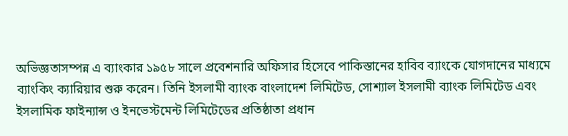অভিজ্ঞতাসম্পন্ন এ ব্যাংকার ১৯৫৮ সালে প্রবেশনারি অফিসার হিসেবে পাকিস্তানের হাবিব ব্যাংকে যোগদানের মাধ্যমে ব্যাংকিং ক্যারিয়ার শুরু করেন। তিনি ইসলামী ব্যাংক বাংলাদেশ লিমিটেড, সোশ্যাল ইসলামী ব্যাংক লিমিটেড এবং ইসলামিক ফাইন্যান্স ও ইনভেস্টমেন্ট লিমিটেডের প্রতিষ্ঠাতা প্রধান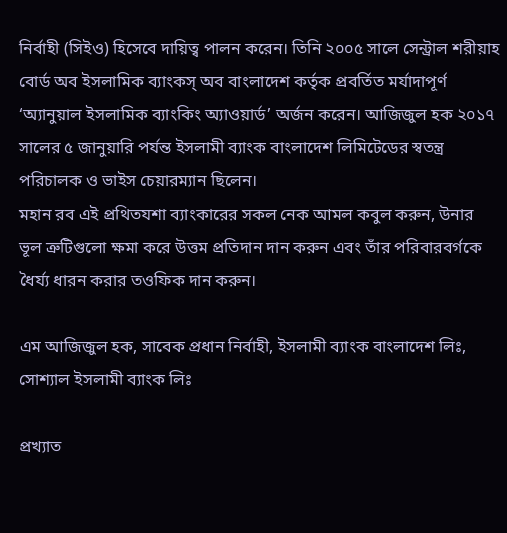নির্বাহী (সিইও) হিসেবে দায়িত্ব পালন করেন। তিনি ২০০৫ সালে সেন্ট্রাল শরীয়াহ বোর্ড অব ইসলামিক ব্যাংকস্ অব বাংলাদেশ কর্তৃক প্রবর্তিত মর্যাদাপূর্ণ ‘অ্যানুয়াল ইসলামিক ব্যাংকিং অ্যাওয়ার্ড’ অর্জন করেন। আজিজুল হক ২০১৭ সালের ৫ জানুয়ারি পর্যন্ত ইসলামী ব্যাংক বাংলাদেশ লিমিটেডের স্বতন্ত্র পরিচালক ও ভাইস চেয়ারম্যান ছিলেন।
মহান রব এই প্রথিতযশা ব্যাংকারের সকল নেক আমল কবুল করুন, উনার ভূল ত্রুটিগুলো ক্ষমা করে উত্তম প্রতিদান দান করুন এবং তাঁর পরিবারবর্গকে ধৈর্য্য ধারন করার তওফিক দান করুন।

এম আজিজুল হক, সাবেক প্রধান নির্বাহী, ইসলামী ব্যাংক বাংলাদেশ লিঃ, সোশ্যাল ইসলামী ব্যাংক লিঃ

প্রখ্যাত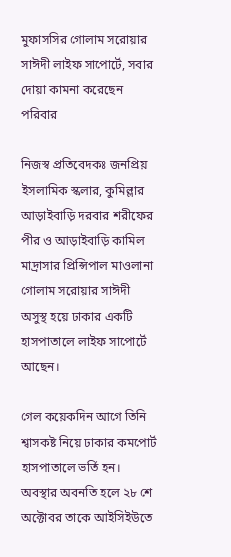মুফাসসির গোলাম সরোয়ার সাঈদী লাইফ সাপোর্টে, সবার দোয়া কামনা করেছেন পরিবার

নিজস্ব প্রতিবেদকঃ জনপ্রিয় ইসলামিক স্কলার, কুমিল্লার আড়াইবাড়ি দরবার শরীফের পীর ও আড়াইবাড়ি কামিল মাদ্রাসার প্রিন্সিপাল মাওলানা গোলাম সরোয়ার সাঈদী অসুস্থ হয়ে ঢাকার একটি হাসপাতালে লাইফ সাপোর্টে আছেন।

গেল কয়েকদিন আগে তিনি শ্বাসকষ্ট নিয়ে ঢাকার কমপোর্ট হাসপাতালে ভর্তি হন। অবস্থার অবনতি হলে ২৮ শে অক্টোবর তাকে আইসিইউতে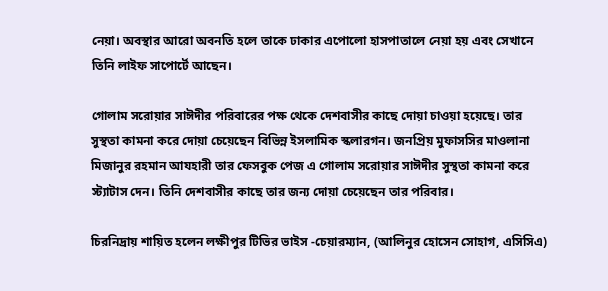নেয়া। অবস্থার আরো অবনতি হলে তাকে ঢাকার এপোলো হাসপাতালে নেয়া হয় এবং সেখানে তিনি লাইফ সাপোর্টে আছেন।

গোলাম সরোয়ার সাঈদীর পরিবারের পক্ষ থেকে দেশবাসীর কাছে দোয়া চাওয়া হয়েছে। তার সুস্থতা কামনা করে দোয়া চেয়েছেন বিভিন্ন ইসলামিক স্কলারগন। জনপ্রিয় মুফাসসির মাওলানা মিজানুর রহমান আযহারী তার ফেসবুক পেজ এ গোলাম সরোয়ার সাঈদীর সুস্থতা কামনা করে স্ট্যাটাস দেন। তিনি দেশবাসীর কাছে তার জন্য দোয়া চেয়েছেন তার পরিবার।

চিরনিদ্রায় শায়িত হলেন লক্ষীপুর টিভির ভাইস -চেয়ারম্যান, (আলিনুর হোসেন সোহাগ, এসিসিএ)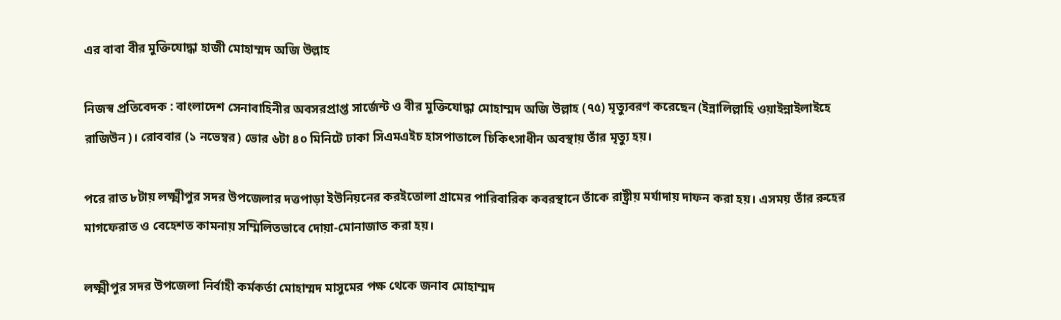এর বাবা বীর মুক্তিযোদ্ধা হাজী মোহাম্মদ অজি উল্লাহ

নিজস্ব প্রতিবেদক : বাংলাদেশ সেনাবাহিনীর অবসরপ্রাপ্ত সার্জেন্ট ও বীর মুক্তিযোদ্ধা মোহাম্মদ অজি উল্লাহ (৭৫) মৃত্যুবরণ করেছেন (ইন্নালিল্লাহি ওয়াইন্নাইলাইহে রাজিউন)। রোববার (১ নভেম্বর) ভোর ৬টা ৪০ মিনিটে ঢাকা সিএমএইচ হাসপাতালে চিকিৎসাধীন অবস্থায় তাঁর মৃত্যু হয়।

পরে রাত ৮টায় লক্ষ্মীপুর সদর উপজেলার দত্তপাড়া ইউনিয়নের করইতোলা গ্রামের পারিবারিক কবরস্থানে তাঁকে রাষ্ট্রীয় মর্যাদায় দাফন করা হয়। এসময় তাঁর রুহের মাগফেরাত ও বেহেশত কামনায় সম্মিলিতভাবে দোয়া-মোনাজাত করা হয়।

লক্ষ্মীপুর সদর উপজেলা নির্বাহী কর্মকর্তা মোহাম্মদ মাসুমের পক্ষ থেকে জনাব মোহাম্মদ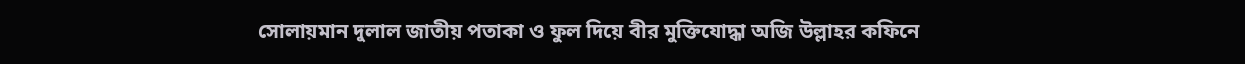সোলায়মান দুলাল জাতীয় পতাকা ও ফুল দিয়ে বীর মুক্তিযোদ্ধা অজি উল্লাহর কফিনে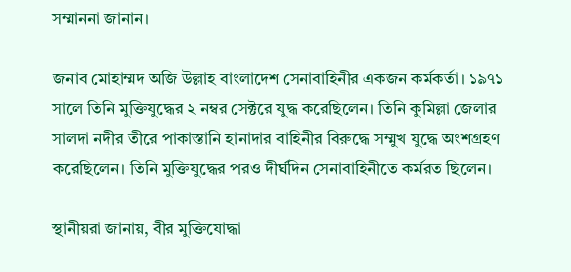সম্মাননা জানান।

জনাব মোহাম্মদ অজি উল্লাহ বাংলাদেশ সেনাবাহিনীর একজন কর্মকর্তা। ১৯৭১ সালে তিনি মুক্তিযুদ্ধের ২ নম্বর সেক্টরে যুদ্ধ করেছিলেন। তিনি কুমিল্লা জেলার সালদা নদীর তীরে পাকাস্তানি হানাদার বাহিনীর বিরুদ্ধে সম্মুখ যুদ্ধে অংশগ্রহণ করেছিলেন। তিনি মুক্তিযুদ্ধের পরও দীর্ঘদিন সেনাবাহিনীতে কর্মরত ছিলেন।

স্থানীয়রা জানায়, বীর মুক্তিযোদ্ধা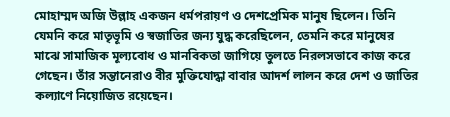মোহাম্মদ অজি উল্লাহ একজন ধর্মপরায়ণ ও দেশপ্রেমিক মানুষ ছিলেন। তিনি যেমনি করে মাতৃভূমি ও স্বজাতির জন্য যুদ্ধ করেছিলেন, তেমনি করে মানুষের মাঝে সামাজিক মূল্যবোধ ও মানবিকতা জাগিয়ে তুলতে নিরলসভাবে কাজ করে গেছেন। তাঁর সন্তানেরাও বীর মুক্তিযোদ্ধা বাবার আদর্শ লালন করে দেশ ও জাতির কল্যাণে নিয়োজিত রয়েছেন।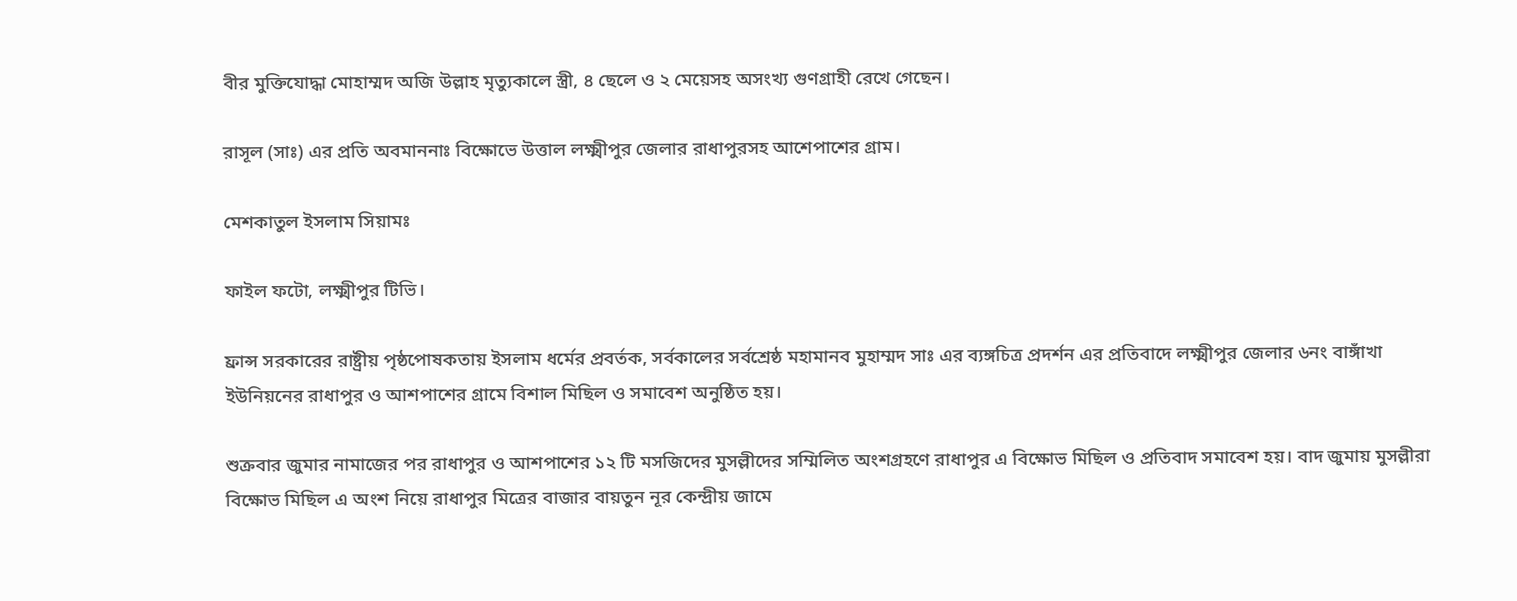বীর মুক্তিযোদ্ধা মোহাম্মদ অজি উল্লাহ মৃত্যুকালে স্ত্রী, ৪ ছেলে ও ২ মেয়েসহ অসংখ্য গুণগ্রাহী রেখে গেছেন।

রাসূল (সাঃ) এর প্রতি অবমাননাঃ বিক্ষোভে উত্তাল লক্ষ্মীপুর জেলার রাধাপুরসহ আশেপাশের গ্রাম।

মেশকাতুল ইসলাম সিয়ামঃ

ফাইল ফটো, লক্ষ্মীপুর টিভি।

ফ্রান্স সরকারের রাষ্ট্রীয় পৃষ্ঠপোষকতায় ইসলাম ধর্মের প্রবর্তক, সর্বকালের সর্বশ্রেষ্ঠ মহামানব মুহাম্মদ সাঃ এর ব্যঙ্গচিত্র প্রদর্শন এর প্রতিবাদে লক্ষ্মীপুর জেলার ৬নং বাঙ্গাঁখা ইউনিয়নের রাধাপুর ও আশপাশের গ্রামে বিশাল মিছিল ও সমাবেশ অনুষ্ঠিত হয়।

শুক্রবার জুমার নামাজের পর রাধাপুর ও আশপাশের ১২ টি মসজিদের মুসল্লীদের সম্মিলিত অংশগ্রহণে রাধাপুর এ বিক্ষোভ মিছিল ও প্রতিবাদ সমাবেশ হয়। বাদ জুমায় মুসল্লীরা বিক্ষোভ মিছিল এ অংশ নিয়ে রাধাপুর মিত্রের বাজার বায়তুন নূর কেন্দ্রীয় জামে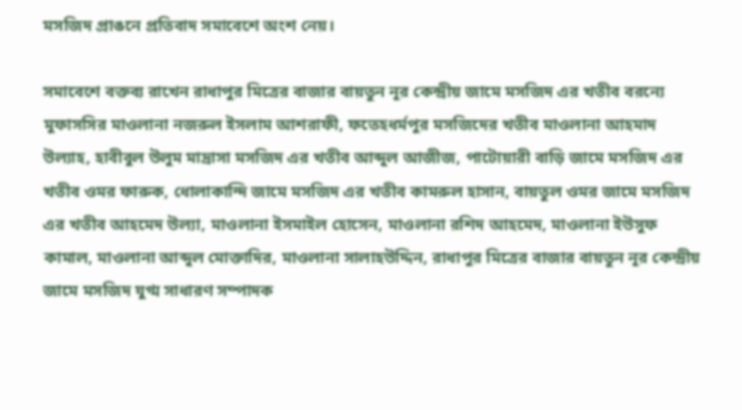মসজিদ প্রাঙনে প্রতিবাদ সমাবেশে অংশ নেয়।

সমাবেশে বক্তব্য রাখেন রাধাপুর মিত্রের বাজার বায়তুন নূর কেন্দ্রীয় জামে মসজিদ এর খতীব বরন্যে মুফাসসির মাওলানা নজরুল ইসলাম আশরাফী, ফতেহধর্মপুর মসজিদের খতীব মাওলানা আহমাদ উল্যাহ, হাবীবুল উলুম মাদ্রাসা মসজিদ এর খতীব আব্দুল আজীজ, পাটোয়ারী বাড়ি জামে মসজিদ এর খতীব ওমর ফারুক, ধোলাকান্দি জামে মসজিদ এর খতীব কামরুল হাসান, বায়তুল ওমর জামে মসজিদ এর খতীব আহমেদ উল্যা, মাওলানা ইসমাইল হোসেন, মাওলানা রশিদ আহমেদ, মাওলানা ইউসুফ কামাল, মাওলানা আব্দুল মোক্তাদির, মাওলানা সালাহউদ্দিন, রাধাপুর মিত্রের বাজার বায়তুন নূর কেন্দ্রীয় জামে মসজিদ যুগ্ম সাধারণ সম্পাদক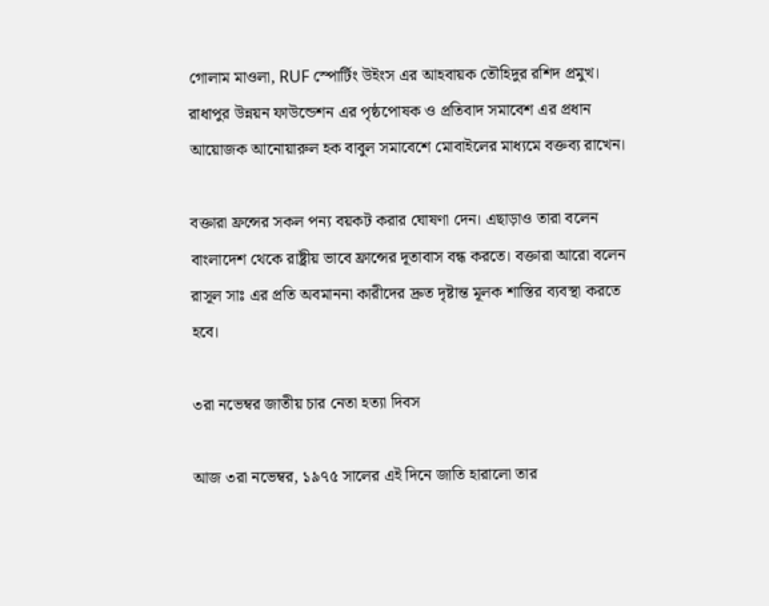গোলাম মাওলা, RUF স্পোর্টিং উইংস এর আহবায়ক তৌহিদুর রশিদ প্রমুখ। রাধাপুর উন্নয়ন ফাউন্ডেশন এর পৃষ্ঠপোষক ও প্রতিবাদ সমাবেশ এর প্রধান আয়োজক আনোয়ারুল হক বাবুল সমাবেশে মোবাইলের মাধ্যমে বক্তব্য রাখেন।

বক্তারা ফ্রন্সের সকল পন্য বয়কট করার ঘোষণা দেন। এছাড়াও তারা বলেন বাংলাদেশ থেকে রাষ্ট্রীয় ভাবে ফ্রান্সের দূতাবাস বন্ধ করতে। বক্তারা আরো বলেন রাসূল সাঃ এর প্রতি অবমাননা কারীদের দ্রুত দৃষ্টান্ত মূলক শাস্তির ব্যবস্থা করতে হবে।

৩রা নভেম্বর জাতীয় চার নেতা হত্যা দিবস

আজ ৩রা নভেম্বর, ১৯৭৫ সালের এই দিনে জাতি হারালো তার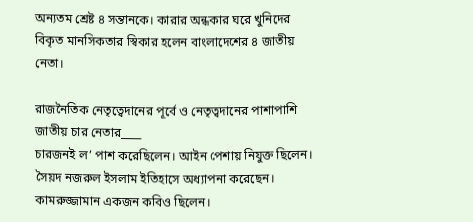অন্যতম শ্রেষ্ট ৪ সন্তানকে। কারার অন্ধকার ঘরে খুনিদের বিকৃত মানসিকতার স্বিকার হলেন বাংলাদেশের ৪ জাতীয় নেতা।

রাজনৈতিক নেতৃত্বেদানের পূর্বে ও নেতৃত্বদানের পাশাপাশি জাতীয় চার নেতার____
চারজনই ল’ পাশ করেছিলেন। আইন পেশায় নিযুক্ত ছিলেন।
সৈয়দ নজরুল ইসলাম ইতিহাসে অধ্যাপনা করেছেন।
কামরুজ্জামান একজন কবিও ছিলেন।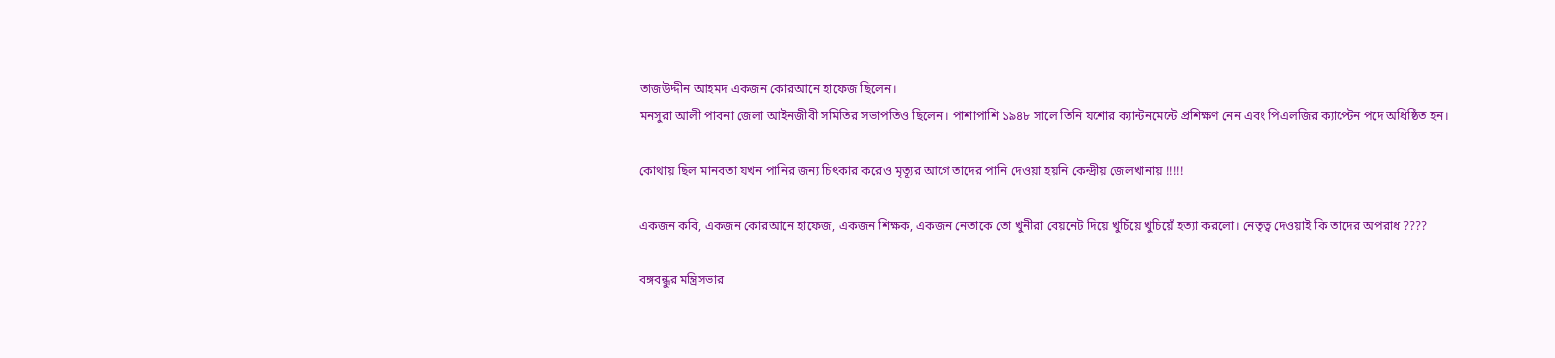তাজউদ্দীন আহমদ একজন কোরআনে হাফেজ ছিলেন।
মনসুরা আলী পাবনা জেলা আইনজীবী সমিতির সভাপতিও ছিলেন। পাশাপাশি ১৯৪৮ সালে তিনি যশোর ক্যান্টনমেন্টে প্রশিক্ষণ নেন এবং পিএলজির ক্যাপ্টেন পদে অধিষ্ঠিত হন।

কোথায় ছিল মানবতা যখন পানির জন্য চিৎকার করেও মৃত্যূর আগে তাদের পানি দেওয়া হয়নি কেন্দ্রীয় জেলখানায় !!!!!

একজন কবি, একজন কোরআনে হাফেজ, একজন শিক্ষক, একজন নেতাকে তো খুনীরা বেয়নেট দিয়ে খুচিঁয়ে খুচিয়েঁ হত্যা করলো। নেতৃত্ব দেওয়াই কি তাদের অপরাধ ????

বঙ্গবন্ধুর মন্ত্রিসভার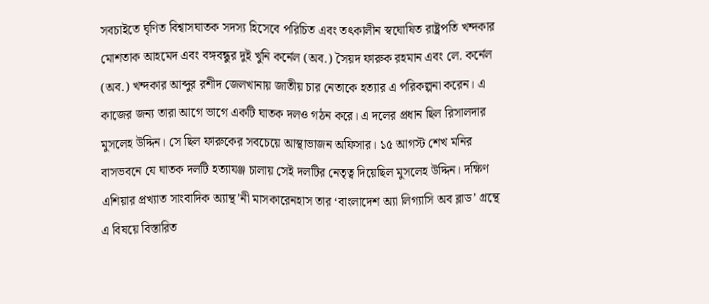সবচাইতে ঘৃণিত বিশ্বাসঘাতক সদস্য হিসেবে পরিচিত এবং তৎকালীন স্বঘোষিত রাষ্ট্রপতি খন্দকার মোশতাক আহমেদ এবং বঙ্গবন্ধুর দুই খুনি কর্নেল (অব.) সৈয়দ ফারুক রহমান এবং লে. কর্নেল (অব.) খন্দকার আব্দুর রশীদ জেলখানায় জাতীয় চার নেতাকে হত্যার এ পরিকল্পনা করেন। এ কাজের জন্য তারা আগে ভাগে একটি ঘাতক দলও গঠন করে। এ দলের প্রধান ছিল রিসালদার মুসলেহ উদ্দিন। সে ছিল ফারুকের সবচেয়ে আস্থাভাজন অফিসার। ১৫ আগস্ট শেখ মনির বাসভবনে যে ঘাতক দলটি হত্যাযঞ্জ চালায় সেই দলটির নেতৃত্ব দিয়েছিল মুসলেহ উদ্দিন। দক্ষিণ এশিয়ার প্রখ্যাত সাংবাদিক অ্যান্থ’নী মাসকারেনহাস তার ‘বাংলাদেশ অ্যা লিগ্যাসি অব ব্লাড’ গ্রন্থে এ বিষয়ে বিস্তারিত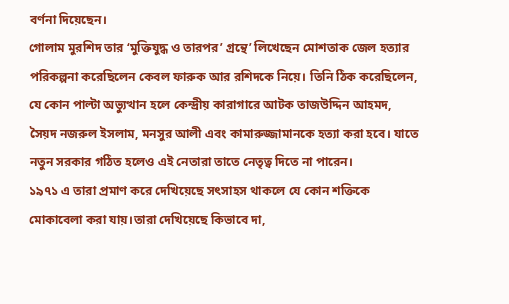বর্ণনা দিয়েছেন।
গোলাম মুরশিদ তার ‘মুক্তিযুদ্ধ ও তারপর’ গ্রন্থে’ লিখেছেন মোশতাক জেল হত্যার পরিকল্পনা করেছিলেন কেবল ফারুক আর রশিদকে নিয়ে। তিনি ঠিক করেছিলেন, যে কোন পাল্টা অভ্যুত্থান হলে কেন্দ্রীয় কারাগারে আটক তাজউদ্দিন আহমদ, সৈয়দ নজরুল ইসলাম, মনসুর আলী এবং কামারুজ্জামানকে হত্যা করা হবে। যাতে নতুন সরকার গঠিত হলেও এই নেতারা তাতে নেতৃত্ব দিতে না পারেন।
১৯৭১ এ তারা প্রমাণ করে দেখিয়েছে সৎসাহস থাকলে যে কোন শক্তিকে মোকাবেলা করা যায়।তারা দেখিয়েছে কিভাবে দা,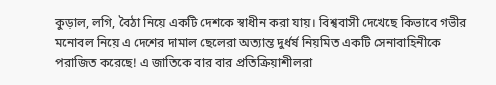কুড়াল, লগি, বৈঠা নিয়ে একটি দেশকে স্বাধীন করা যায়। বিশ্ববাসী দেখেছে কিভাবে গভীর মনোবল নিয়ে এ দেশের দামাল ছেলেরা অত্যান্ত দুর্ধর্ষ নিয়মিত একটি সেনাবাহিনীকে পরাজিত করেছে! এ জাতিকে বার বার প্রতিক্রিয়াশীলরা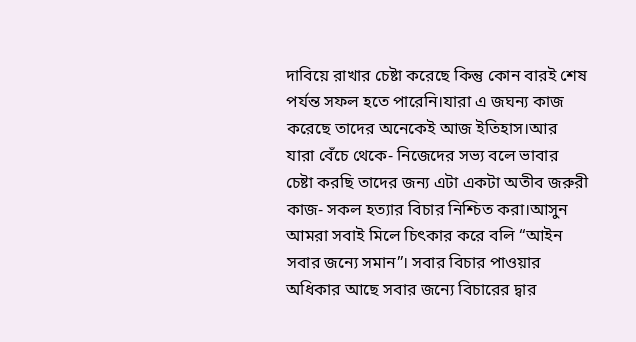দাবিয়ে রাখার চেষ্টা করেছে কিন্তু কোন বারই শেষ পর্যন্ত সফল হতে পারেনি।যারা এ জঘন্য কাজ করেছে তাদের অনেকেই আজ ইতিহাস।আর যারা বেঁচে থেকে- নিজেদের সভ্য বলে ভাবার চেষ্টা করছি তাদের জন্য এটা একটা অতীব জরুরী কাজ- সকল হত্যার বিচার নিশ্চিত করা।আসুন আমরা সবাই মিলে চিৎকার করে বলি “আইন সবার জন্যে সমান”। সবার বিচার পাওয়ার অধিকার আছে সবার জন্যে বিচারের দ্বার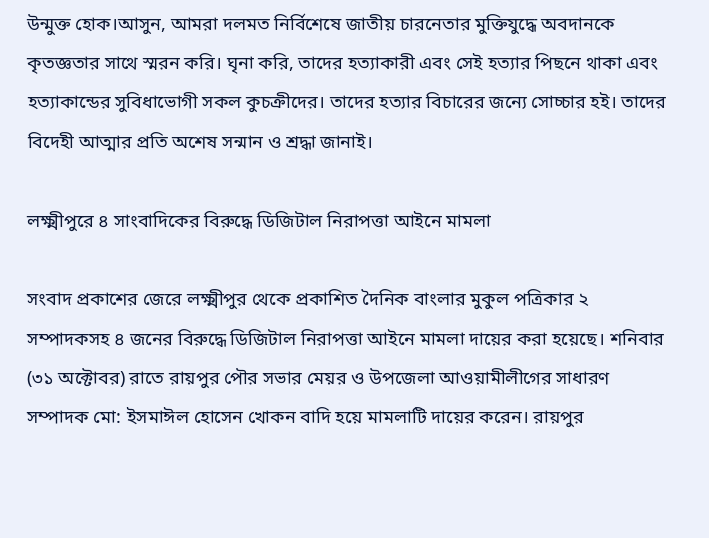উন্মুক্ত হোক।আসুন, আমরা দলমত নির্বিশেষে জাতীয় চারনেতার মুক্তিযুদ্ধে অবদানকে কৃতজ্ঞতার সাথে স্মরন করি। ঘৃনা করি, তাদের হত্যাকারী এবং সেই হত্যার পিছনে থাকা এবং হত্যাকান্ডের সুবিধাভোগী সকল কুচক্রীদের। তাদের হত্যার বিচারের জন্যে সোচ্চার হই। তাদের বিদেহী আত্মার প্রতি অশেষ সন্মান ও শ্রদ্ধা জানাই।

লক্ষ্মীপুরে ৪ সাংবাদিকের বিরুদ্ধে ডিজিটাল নিরাপত্তা আইনে মামলা

সংবাদ প্রকাশের জেরে লক্ষ্মীপুর থেকে প্রকাশিত দৈনিক বাংলার মুকুল পত্রিকার ২ সম্পাদকসহ ৪ জনের বিরুদ্ধে ডিজিটাল নিরাপত্তা আইনে মামলা দায়ের করা হয়েছে। শনিবার (৩১ অক্টোবর) রাতে রায়পুর পৌর সভার মেয়র ও উপজেলা আওয়ামীলীগের সাধারণ সম্পাদক মো: ইসমাঈল হোসেন খোকন বাদি হয়ে মামলাটি দায়ের করেন। রায়পুর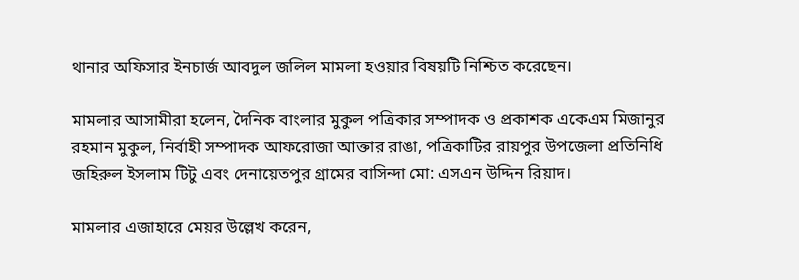থানার অফিসার ইনচার্জ আবদুল জলিল মামলা হওয়ার বিষয়টি নিশ্চিত করেছেন।

মামলার আসামীরা হলেন, দৈনিক বাংলার মুকুল পত্রিকার সম্পাদক ও প্রকাশক একেএম মিজানুর রহমান মুকুল, নির্বাহী সম্পাদক আফরোজা আক্তার রাঙা, পত্রিকাটির রায়পুর উপজেলা প্রতিনিধি জহিরুল ইসলাম টিটু এবং দেনায়েতপুর গ্রামের বাসিন্দা মো: এসএন উদ্দিন রিয়াদ।

মামলার এজাহারে মেয়র উল্লেখ করেন,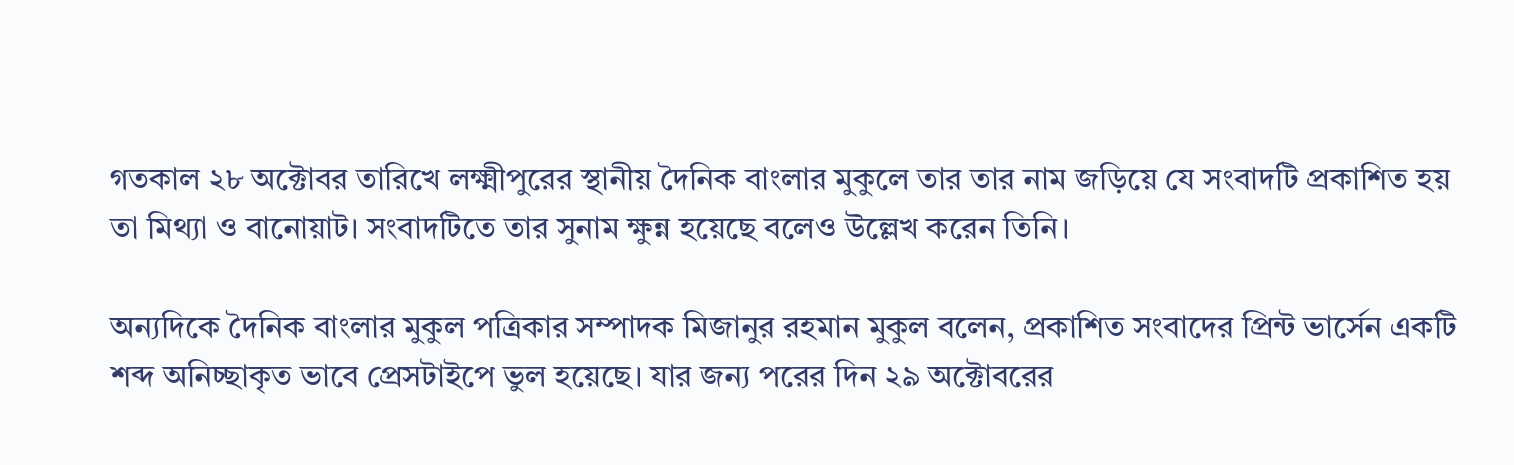গতকাল ২৮ অক্টোবর তারিখে লক্ষ্মীপুরের স্থানীয় দৈনিক বাংলার মুকুলে তার তার নাম জড়িয়ে যে সংবাদটি প্রকাশিত হয় তা মিথ্যা ও বানোয়াট। সংবাদটিতে তার সুনাম ক্ষুন্ন হয়েছে বলেও উল্লেখ করেন তিনি।

অন্যদিকে দৈনিক বাংলার মুকুল পত্রিকার সম্পাদক মিজানুর রহমান মুকুল বলেন, প্রকাশিত সংবাদের প্রিন্ট ভার্সেন একটি শব্দ অনিচ্ছাকৃত ভাবে প্রেসটাইপে ভুল হয়েছে। যার জন্য পরের দিন ২৯ অক্টোবরের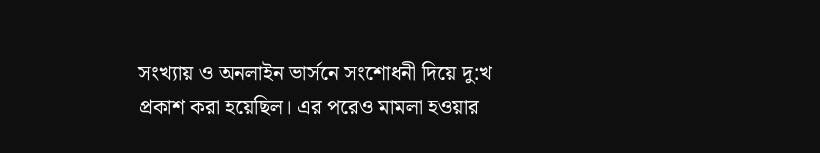সংখ্যায় ও অনলাইন ভার্সনে সংশোধনী দিয়ে দু:খ প্রকাশ করা হয়েছিল। এর পরেও মামলা হওয়ার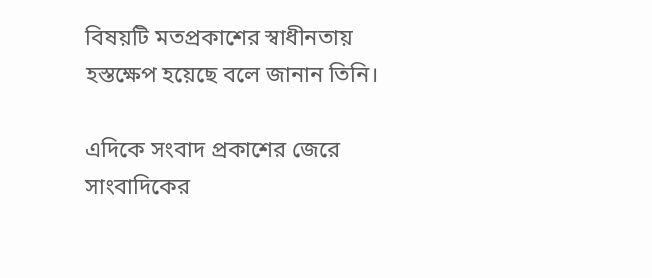বিষয়টি মতপ্রকাশের স্বাধীনতায় হস্তক্ষেপ হয়েছে বলে জানান তিনি।

এদিকে সংবাদ প্রকাশের জেরে সাংবাদিকের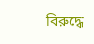বিরুদ্ধে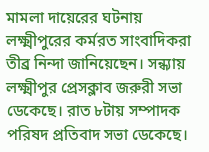মামলা দায়েরের ঘটনায় লক্ষ্মীপুরের কর্মরত সাংবাদিকরা তীব্র নিন্দা জানিয়েছেন। সন্ধ্যায় লক্ষ্মীপুর প্রেসক্লাব জরুরী সভা ডেকেছে। রাত ৮টায় সম্পাদক পরিষদ প্রতিবাদ সভা ডেকেছে।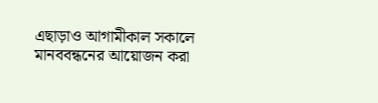এছাড়াও আগামীকাল সকালে মানববন্ধনের আয়োজন করা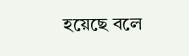হয়েছে বলে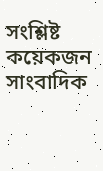সংশ্লিষ্ট কয়েকজন সাংবাদিক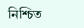নিশ্চিত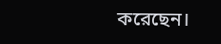করেছেন।